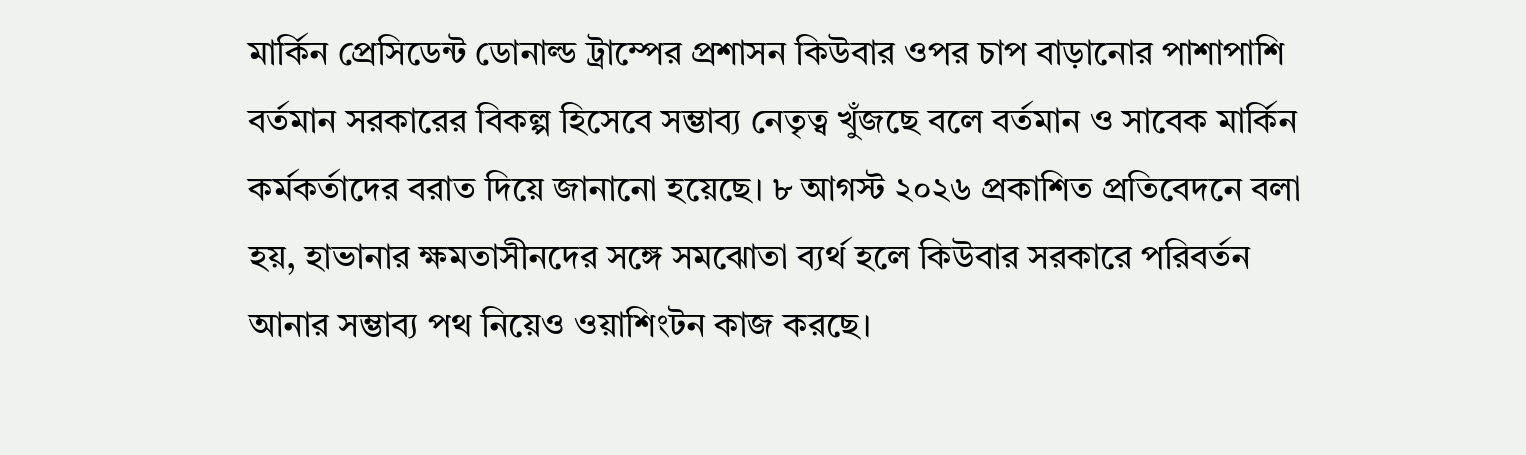মার্কিন প্রেসিডেন্ট ডোনাল্ড ট্রাম্পের প্রশাসন কিউবার ওপর চাপ বাড়ানোর পাশাপাশি বর্তমান সরকারের বিকল্প হিসেবে সম্ভাব্য নেতৃত্ব খুঁজছে বলে বর্তমান ও সাবেক মার্কিন কর্মকর্তাদের বরাত দিয়ে জানানো হয়েছে। ৮ আগস্ট ২০২৬ প্রকাশিত প্রতিবেদনে বলা হয়, হাভানার ক্ষমতাসীনদের সঙ্গে সমঝোতা ব্যর্থ হলে কিউবার সরকারে পরিবর্তন আনার সম্ভাব্য পথ নিয়েও ওয়াশিংটন কাজ করছে।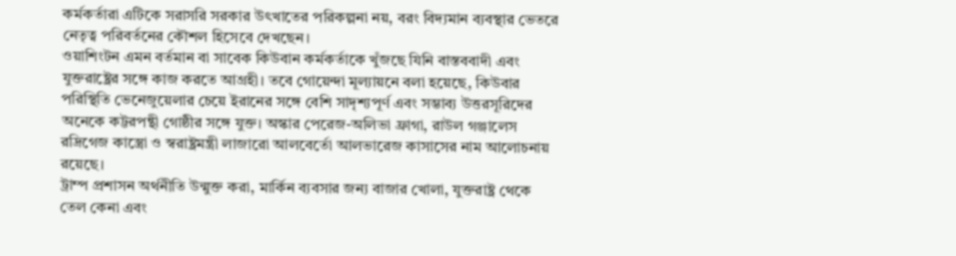কর্মকর্তারা এটিকে সরাসরি সরকার উৎখাতের পরিকল্পনা নয়, বরং বিদ্যমান ব্যবস্থার ভেতরে নেতৃত্ব পরিবর্তনের কৌশল হিসেবে দেখছেন।
ওয়াশিংটন এমন বর্তমান বা সাবেক কিউবান কর্মকর্তাকে খুঁজছে যিনি বাস্তববাদী এবং যুক্তরাষ্ট্রের সঙ্গে কাজ করতে আগ্রহী। তবে গোয়েন্দা মূল্যায়নে বলা হয়েছে, কিউবার পরিস্থিতি ভেনেজুয়েলার চেয়ে ইরানের সঙ্গে বেশি সাদৃশ্যপূর্ণ এবং সম্ভাব্য উত্তরসূরিদের অনেকে কট্টরপন্থী গোষ্ঠীর সঙ্গে যুক্ত। অস্কার পেরেজ-অলিভা ফ্রাগা, রাউল গঞ্জালেস রদ্রিগেজ কাস্ত্রো ও স্বরাষ্ট্রমন্ত্রী লাজারো আলবের্তো আলভারেজ কাসাসের নাম আলোচনায় রয়েছে।
ট্রাম্প প্রশাসন অর্থনীতি উন্মুক্ত করা, মার্কিন ব্যবসার জন্য বাজার খোলা, যুক্তরাষ্ট্র থেকে তেল কেনা এবং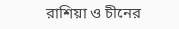রাশিয়া ও চীনের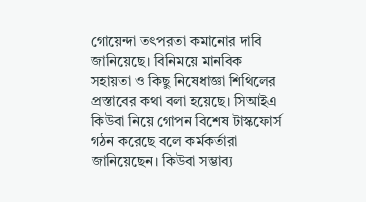গোয়েন্দা তৎপরতা কমানোর দাবি জানিয়েছে। বিনিময়ে মানবিক সহায়তা ও কিছু নিষেধাজ্ঞা শিথিলের প্রস্তাবের কথা বলা হয়েছে। সিআইএ কিউবা নিয়ে গোপন বিশেষ টাস্কফোর্স গঠন করেছে বলে কর্মকর্তারা জানিয়েছেন। কিউবা সম্ভাব্য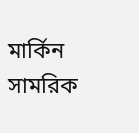মার্কিন সামরিক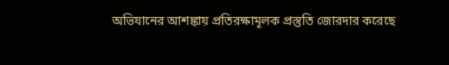অভিযানের আশঙ্কায় প্রতিরক্ষামূলক প্রস্তুতি জোরদার করেছে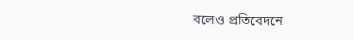বলেও প্রতিবেদনে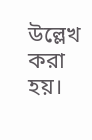উল্লেখ করা হয়।